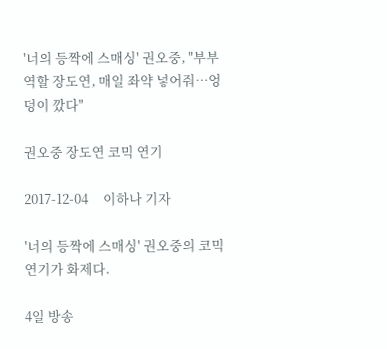'너의 등짝에 스매싱' 권오중, "부부 역할 장도연, 매일 좌약 넣어줘…엉덩이 깠다"

권오중 장도연 코믹 연기

2017-12-04     이하나 기자

'너의 등짝에 스매싱' 권오중의 코믹 연기가 화제다.

4일 방송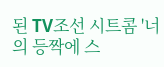된 TV조선 시트콤 '너의 등짝에 스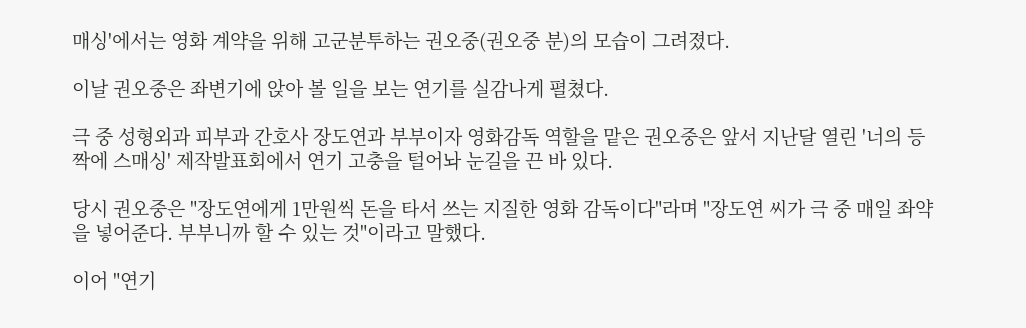매싱'에서는 영화 계약을 위해 고군분투하는 권오중(권오중 분)의 모습이 그려졌다.

이날 권오중은 좌변기에 앉아 볼 일을 보는 연기를 실감나게 펼쳤다.

극 중 성형외과 피부과 간호사 장도연과 부부이자 영화감독 역할을 맡은 권오중은 앞서 지난달 열린 '너의 등짝에 스매싱' 제작발표회에서 연기 고충을 털어놔 눈길을 끈 바 있다.

당시 권오중은 "장도연에게 1만원씩 돈을 타서 쓰는 지질한 영화 감독이다"라며 "장도연 씨가 극 중 매일 좌약을 넣어준다. 부부니까 할 수 있는 것"이라고 말했다.

이어 "연기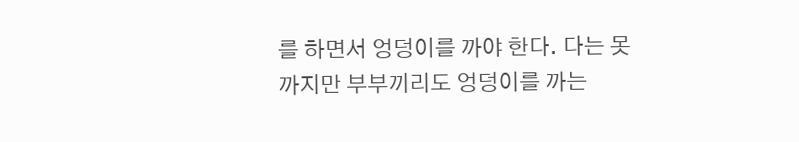를 하면서 엉덩이를 까야 한다. 다는 못까지만 부부끼리도 엉덩이를 까는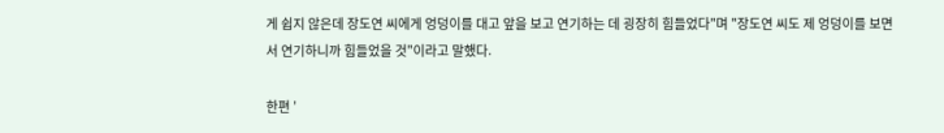게 쉽지 않은데 장도연 씨에게 엉덩이를 대고 앞을 보고 연기하는 데 굉장히 힘들었다"며 "장도연 씨도 제 엉덩이를 보면서 연기하니까 힘들었을 것"이라고 말했다.

한편 '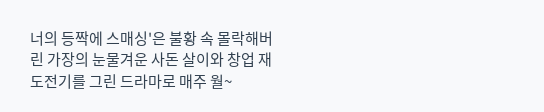너의 등짝에 스매싱'은 불황 속 몰락해버린 가장의 눈물겨운 사돈 살이와 창업 재도전기를 그린 드라마로 매주 월~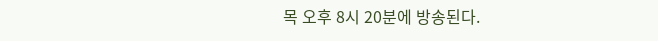목 오후 8시 20분에 방송된다.